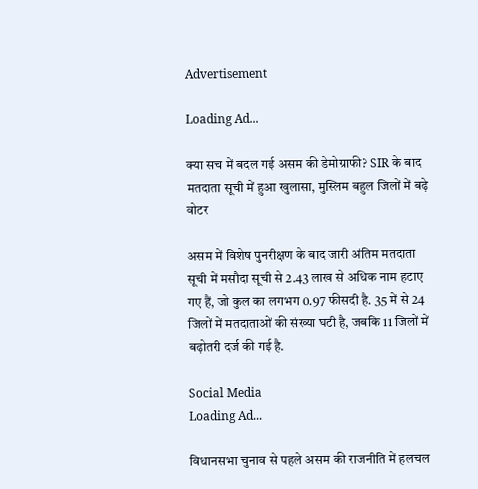Advertisement

Loading Ad...

क्या सच में बदल गई असम की डेमोग्राफी? SIR के बाद मतदाता सूची में हुआ खुलासा, मुस्लिम बहुल जिलों में बढ़े वोटर

असम में विशेष पुनरीक्षण के बाद जारी अंतिम मतदाता सूची में मसौदा सूची से 2.43 लाख से अधिक नाम हटाए गए हैं, जो कुल का लगभग 0.97 फीसदी है. 35 में से 24 जिलों में मतदाताओं की संख्या घटी है, जबकि 11 जिलों में बढ़ोतरी दर्ज की गई है.

Social Media
Loading Ad...

विधानसभा चुनाव से पहले असम की राजनीति में हलचल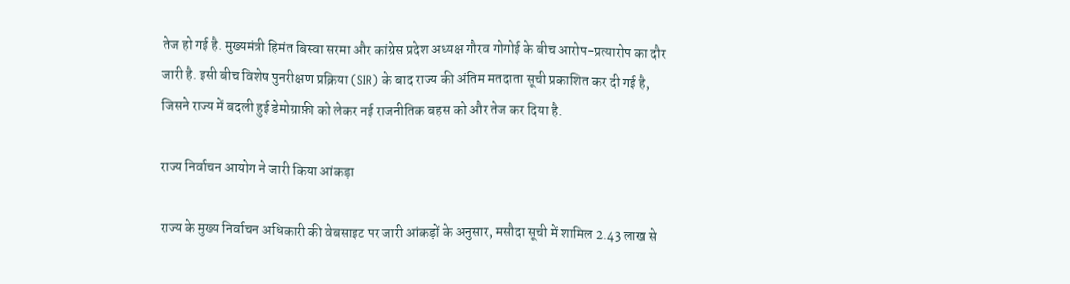तेज हो गई है. मुख्यमंत्री हिमंत बिस्वा सरमा और कांग्रेस प्रदेश अध्यक्ष गौरव गोगोई के बीच आरोप-प्रत्यारोप का दौर जारी है. इसी बीच विशेष पुनरीक्षण प्रक्रिया (SIR) के बाद राज्य की अंतिम मतदाता सूची प्रकाशित कर दी गई है, जिसने राज्य में बदली हुई डेमोग्राफ़ी को लेकर नई राजनीतिक बहस को और तेज कर दिया है.

राज्य निर्वाचन आयोग ने जारी किया आंकड़ा

राज्य के मुख्य निर्वाचन अधिकारी की वेबसाइट पर जारी आंकड़ों के अनुसार, मसौदा सूची में शामिल 2.43 लाख से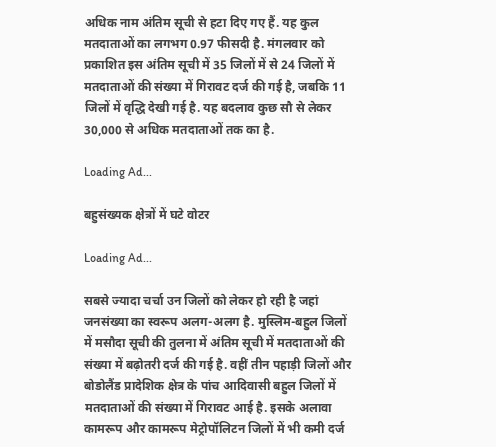अधिक नाम अंतिम सूची से हटा दिए गए हैं. यह कुल मतदाताओं का लगभग 0.97 फीसदी है. मंगलवार को प्रकाशित इस अंतिम सूची में 35 जिलों में से 24 जिलों में मतदाताओं की संख्या में गिरावट दर्ज की गई है, जबकि 11 जिलों में वृद्धि देखी गई है. यह बदलाव कुछ सौ से लेकर 30,000 से अधिक मतदाताओं तक का है.

Loading Ad...

बहुसंख्यक क्षेत्रों में घटे वोटर

Loading Ad...

सबसे ज्यादा चर्चा उन जिलों को लेकर हो रही है जहां जनसंख्या का स्वरूप अलग-अलग है. मुस्लिम-बहुल जिलों में मसौदा सूची की तुलना में अंतिम सूची में मतदाताओं की संख्या में बढ़ोतरी दर्ज की गई है. वहीं तीन पहाड़ी जिलों और बोडोलैंड प्रादेशिक क्षेत्र के पांच आदिवासी बहुल जिलों में मतदाताओं की संख्या में गिरावट आई है. इसके अलावा कामरूप और कामरूप मेट्रोपॉलिटन जिलों में भी कमी दर्ज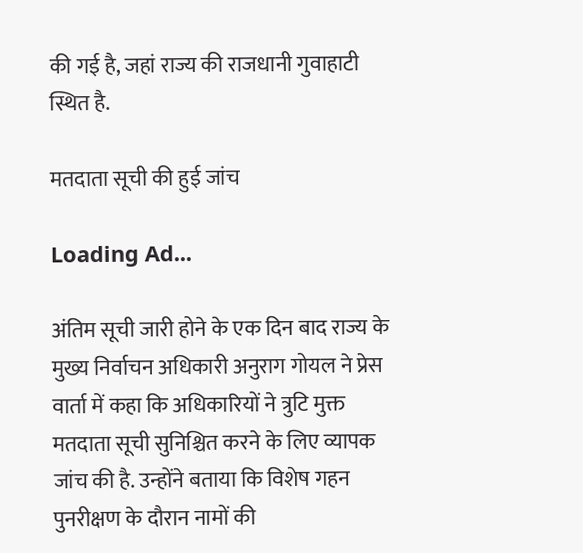की गई है, जहां राज्य की राजधानी गुवाहाटी स्थित है.

मतदाता सूची की हुई जांच

Loading Ad...

अंतिम सूची जारी होने के एक दिन बाद राज्य के मुख्य निर्वाचन अधिकारी अनुराग गोयल ने प्रेस वार्ता में कहा कि अधिकारियों ने त्रुटि मुक्त मतदाता सूची सुनिश्चित करने के लिए व्यापक जांच की है. उन्होंने बताया कि विशेष गहन पुनरीक्षण के दौरान नामों की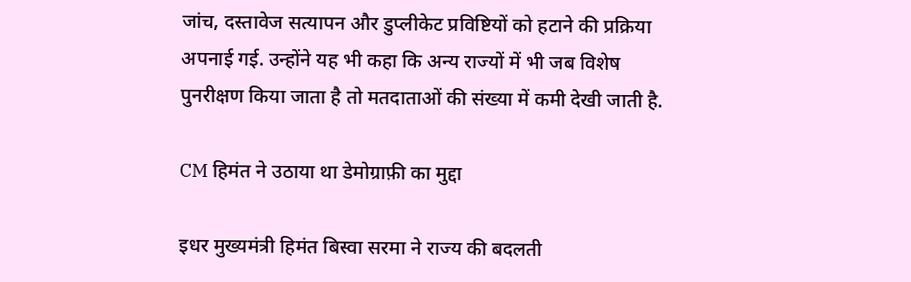जांच, दस्तावेज सत्यापन और डुप्लीकेट प्रविष्टियों को हटाने की प्रक्रिया अपनाई गई. उन्होंने यह भी कहा कि अन्य राज्यों में भी जब विशेष पुनरीक्षण किया जाता है तो मतदाताओं की संख्या में कमी देखी जाती है.

CM हिमंत ने उठाया था डेमोग्राफ़ी का मुद्दा

इधर मुख्यमंत्री हिमंत बिस्वा सरमा ने राज्य की बदलती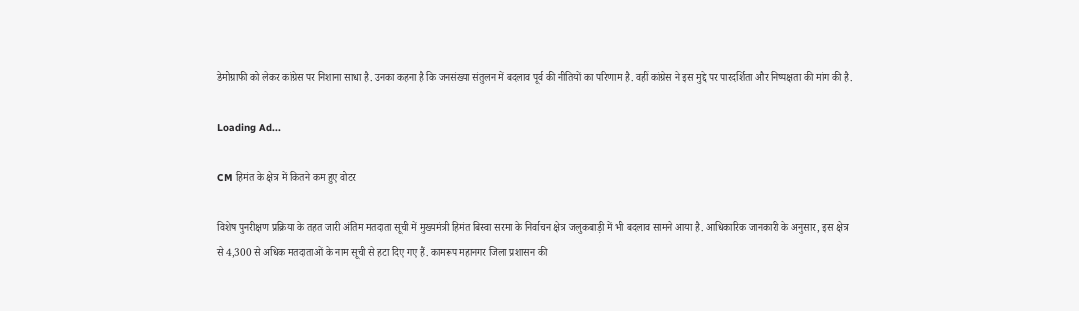डेमोग्राफी को लेकर कांग्रेस पर निशाना साधा है. उनका कहना है कि जनसंख्या संतुलन में बदलाव पूर्व की नीतियों का परिणाम है. वहीं कांग्रेस ने इस मुद्दे पर पारदर्शिता और निष्पक्षता की मांग की है.

Loading Ad...

CM हिमंत के क्षेत्र में कितने कम हुए वोटर

विशेष पुनरीक्षण प्रक्रिया के तहत जारी अंतिम मतदाता सूची में मुख्यमंत्री हिमंत बिस्वा सरमा के निर्वाचन क्षेत्र जलुकबाड़ी में भी बदलाव सामने आया है. आधिकारिक जानकारी के अनुसार, इस क्षेत्र से 4,300 से अधिक मतदाताओं के नाम सूची से हटा दिए गए हैं. कामरूप महानगर जिला प्रशासन की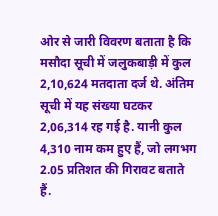ओर से जारी विवरण बताता है कि मसौदा सूची में जलुकबाड़ी में कुल 2,10,624 मतदाता दर्ज थे. अंतिम सूची में यह संख्या घटकर 2,06,314 रह गई है. यानी कुल 4,310 नाम कम हुए हैं, जो लगभग 2.05 प्रतिशत की गिरावट बताते हैं.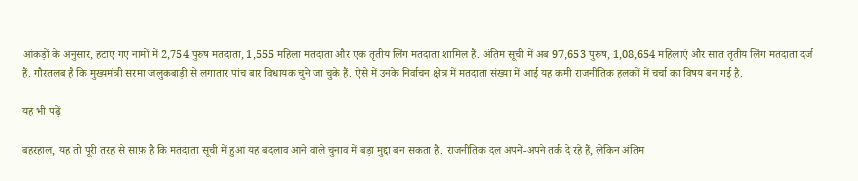आंकड़ों के अनुसार, हटाए गए नामों में 2,754 पुरुष मतदाता, 1,555 महिला मतदाता और एक तृतीय लिंग मतदाता शामिल हैं. अंतिम सूची में अब 97,653 पुरुष, 1,08,654 महिलाएं और सात तृतीय लिंग मतदाता दर्ज हैं. गौरतलब है कि मुख्यमंत्री सरमा जलुकबाड़ी से लगातार पांच बार विधायक चुने जा चुके हैं. ऐसे में उनके निर्वाचन क्षेत्र में मतदाता संख्या में आई यह कमी राजनीतिक हलकों में चर्चा का विषय बन गई है.

यह भी पढ़ें

बहरहाल, यह तो पूरी तरह से साफ़ है कि मतदाता सूची में हुआ यह बदलाव आने वाले चुनाव में बड़ा मुद्दा बन सकता है. राजनीतिक दल अपने-अपने तर्क दे रहे हैं, लेकिन अंतिम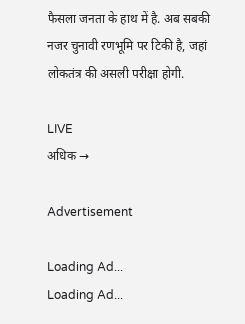फैसला जनता के हाथ में है. अब सबकी नजर चुनावी रणभूमि पर टिकी है, जहां लोकतंत्र की असली परीक्षा होगी.

LIVE
अधिक →

Advertisement

Loading Ad...
Loading Ad...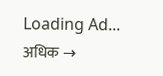Loading Ad...
अधिक →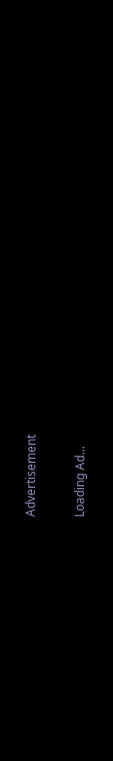Advertisement

Loading Ad...